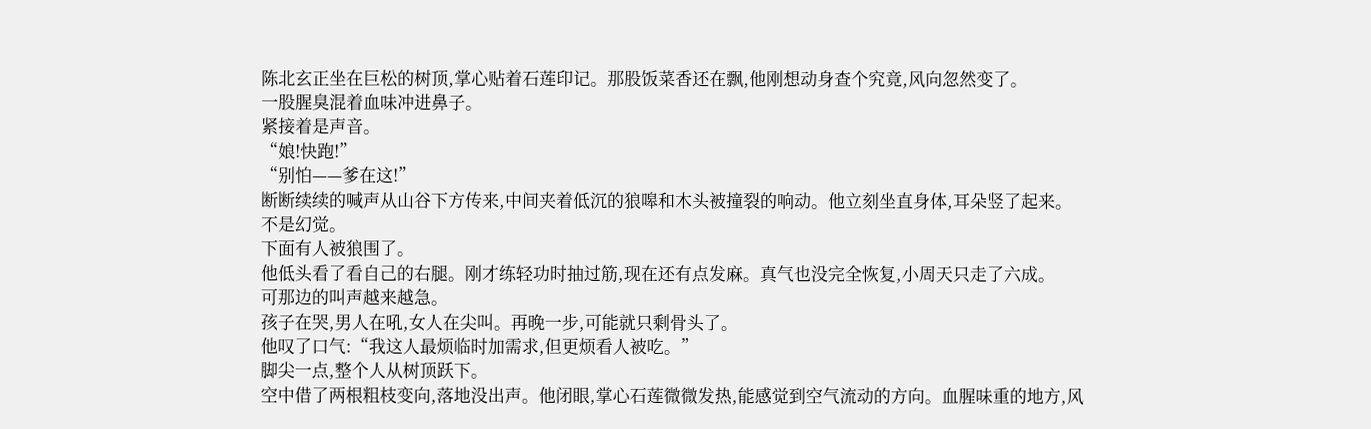陈北玄正坐在巨松的树顶,掌心贴着石莲印记。那股饭菜香还在飘,他刚想动身查个究竟,风向忽然变了。
一股腥臭混着血味冲进鼻子。
紧接着是声音。
“娘!快跑!”
“别怕——爹在这!”
断断续续的喊声从山谷下方传来,中间夹着低沉的狼嗥和木头被撞裂的响动。他立刻坐直身体,耳朵竖了起来。
不是幻觉。
下面有人被狼围了。
他低头看了看自己的右腿。刚才练轻功时抽过筋,现在还有点发麻。真气也没完全恢复,小周天只走了六成。
可那边的叫声越来越急。
孩子在哭,男人在吼,女人在尖叫。再晚一步,可能就只剩骨头了。
他叹了口气:“我这人最烦临时加需求,但更烦看人被吃。”
脚尖一点,整个人从树顶跃下。
空中借了两根粗枝变向,落地没出声。他闭眼,掌心石莲微微发热,能感觉到空气流动的方向。血腥味重的地方,风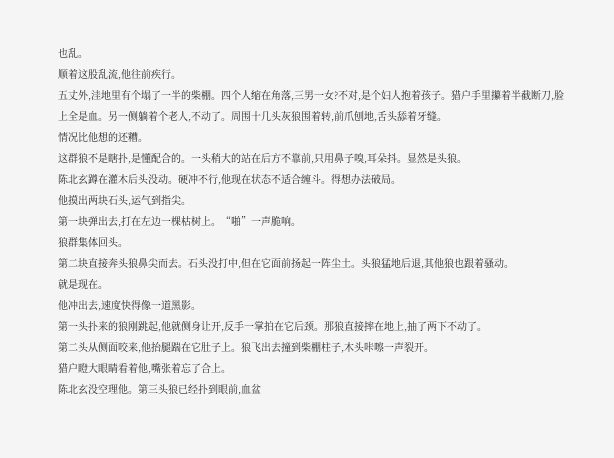也乱。
顺着这股乱流,他往前疾行。
五丈外,洼地里有个塌了一半的柴棚。四个人缩在角落,三男一女?不对,是个妇人抱着孩子。猎户手里攥着半截断刀,脸上全是血。另一侧躺着个老人,不动了。周围十几头灰狼围着转,前爪刨地,舌头舔着牙缝。
情况比他想的还糟。
这群狼不是瞎扑,是懂配合的。一头稍大的站在后方不靠前,只用鼻子嗅,耳朵抖。显然是头狼。
陈北玄蹲在灌木后头没动。硬冲不行,他现在状态不适合缠斗。得想办法破局。
他摸出两块石头,运气到指尖。
第一块弹出去,打在左边一棵枯树上。“啪”一声脆响。
狼群集体回头。
第二块直接奔头狼鼻尖而去。石头没打中,但在它面前扬起一阵尘土。头狼猛地后退,其他狼也跟着骚动。
就是现在。
他冲出去,速度快得像一道黑影。
第一头扑来的狼刚跳起,他就侧身让开,反手一掌拍在它后颈。那狼直接摔在地上,抽了两下不动了。
第二头从侧面咬来,他抬腿踹在它肚子上。狼飞出去撞到柴棚柱子,木头咔嚓一声裂开。
猎户瞪大眼睛看着他,嘴张着忘了合上。
陈北玄没空理他。第三头狼已经扑到眼前,血盆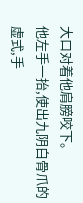大口对着他肩膀咬下。
他左手一抬,使出九阴白骨爪的虚式,手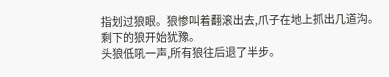指划过狼眼。狼惨叫着翻滚出去,爪子在地上抓出几道沟。
剩下的狼开始犹豫。
头狼低吼一声,所有狼往后退了半步。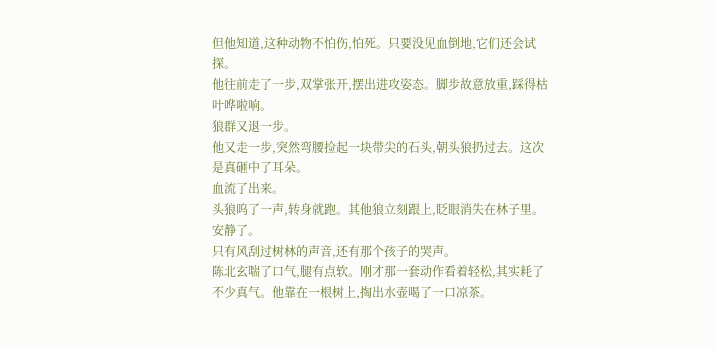但他知道,这种动物不怕伤,怕死。只要没见血倒地,它们还会试探。
他往前走了一步,双掌张开,摆出进攻姿态。脚步故意放重,踩得枯叶哗啦响。
狼群又退一步。
他又走一步,突然弯腰捡起一块带尖的石头,朝头狼扔过去。这次是真砸中了耳朵。
血流了出来。
头狼呜了一声,转身就跑。其他狼立刻跟上,眨眼消失在林子里。
安静了。
只有风刮过树林的声音,还有那个孩子的哭声。
陈北玄喘了口气,腿有点软。刚才那一套动作看着轻松,其实耗了不少真气。他靠在一根树上,掏出水壶喝了一口凉茶。